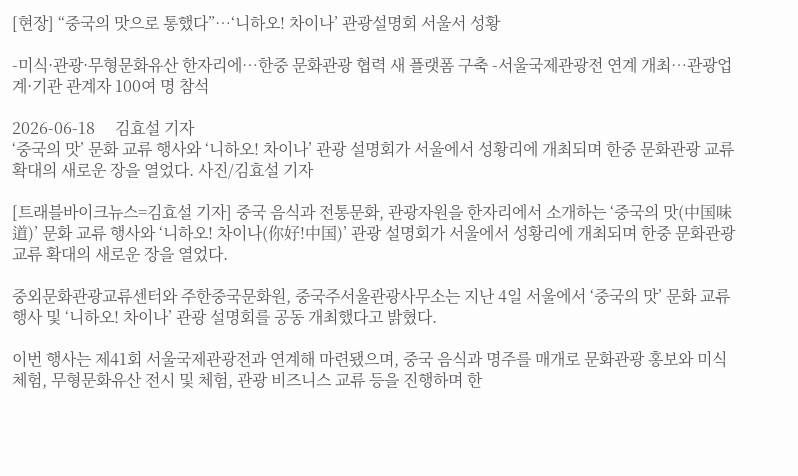[현장] “중국의 맛으로 통했다”…‘니하오! 차이나’ 관광설명회 서울서 성황

-미식·관광·무형문화유산 한자리에…한중 문화관광 협력 새 플랫폼 구축 -서울국제관광전 연계 개최…관광업계·기관 관계자 100여 명 참석

2026-06-18     김효설 기자
‘중국의 맛’ 문화 교류 행사와 ‘니하오! 차이나’ 관광 설명회가 서울에서 성황리에 개최되며 한중 문화관광 교류 확대의 새로운 장을 열었다. 사진/김효설 기자

[트래블바이크뉴스=김효설 기자] 중국 음식과 전통문화, 관광자원을 한자리에서 소개하는 ‘중국의 맛(中国味道)’ 문화 교류 행사와 ‘니하오! 차이나(你好!中国)’ 관광 설명회가 서울에서 성황리에 개최되며 한중 문화관광 교류 확대의 새로운 장을 열었다.

중외문화관광교류센터와 주한중국문화원, 중국주서울관광사무소는 지난 4일 서울에서 ‘중국의 맛’ 문화 교류 행사 및 ‘니하오! 차이나’ 관광 설명회를 공동 개최했다고 밝혔다.

이번 행사는 제41회 서울국제관광전과 연계해 마련됐으며, 중국 음식과 명주를 매개로 문화관광 홍보와 미식 체험, 무형문화유산 전시 및 체험, 관광 비즈니스 교류 등을 진행하며 한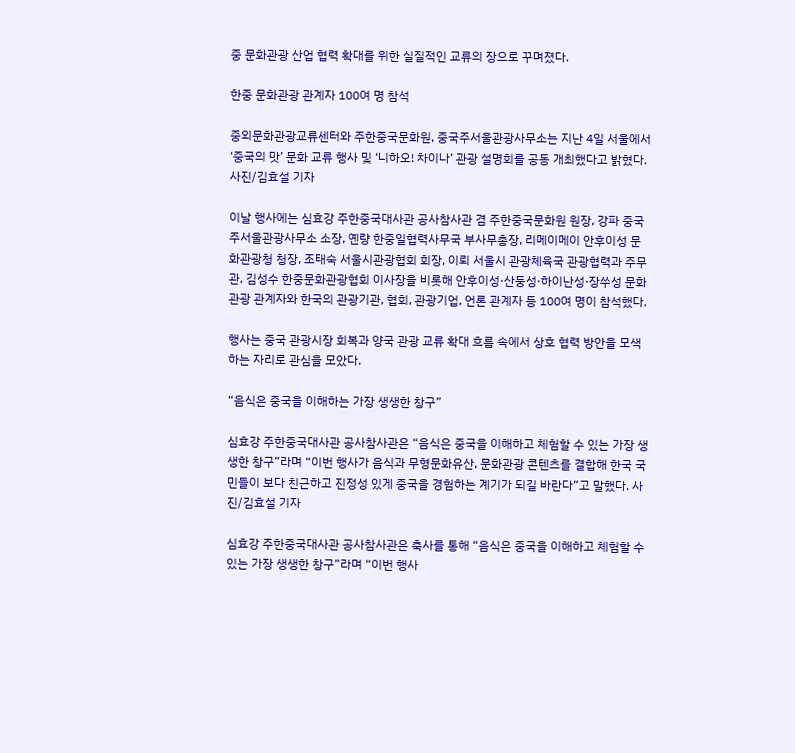중 문화관광 산업 협력 확대를 위한 실질적인 교류의 장으로 꾸며졌다.

한중 문화관광 관계자 100여 명 참석

중외문화관광교류센터와 주한중국문화원, 중국주서울관광사무소는 지난 4일 서울에서 ‘중국의 맛’ 문화 교류 행사 및 ‘니하오! 차이나’ 관광 설명회를 공동 개최했다고 밝혔다. 사진/김효설 기자

이날 행사에는 심효강 주한중국대사관 공사참사관 겸 주한중국문화원 원장, 강파 중국주서울관광사무소 소장, 옌량 한중일협력사무국 부사무총장, 리메이메이 안후이성 문화관광청 청장, 조태숙 서울시관광협회 회장, 이뢰 서울시 관광체육국 관광협력과 주무관, 김성수 한중문화관광협회 이사장을 비롯해 안후이성·산둥성·하이난성·장쑤성 문화관광 관계자와 한국의 관광기관, 협회, 관광기업, 언론 관계자 등 100여 명이 참석했다.

행사는 중국 관광시장 회복과 양국 관광 교류 확대 흐름 속에서 상호 협력 방안을 모색하는 자리로 관심을 모았다.

“음식은 중국을 이해하는 가장 생생한 창구”

심효강 주한중국대사관 공사참사관은 “음식은 중국을 이해하고 체험할 수 있는 가장 생생한 창구”라며 “이번 행사가 음식과 무형문화유산, 문화관광 콘텐츠를 결합해 한국 국민들이 보다 친근하고 진정성 있게 중국을 경험하는 계기가 되길 바란다”고 말했다. 사진/김효설 기자

심효강 주한중국대사관 공사참사관은 축사를 통해 “음식은 중국을 이해하고 체험할 수 있는 가장 생생한 창구”라며 “이번 행사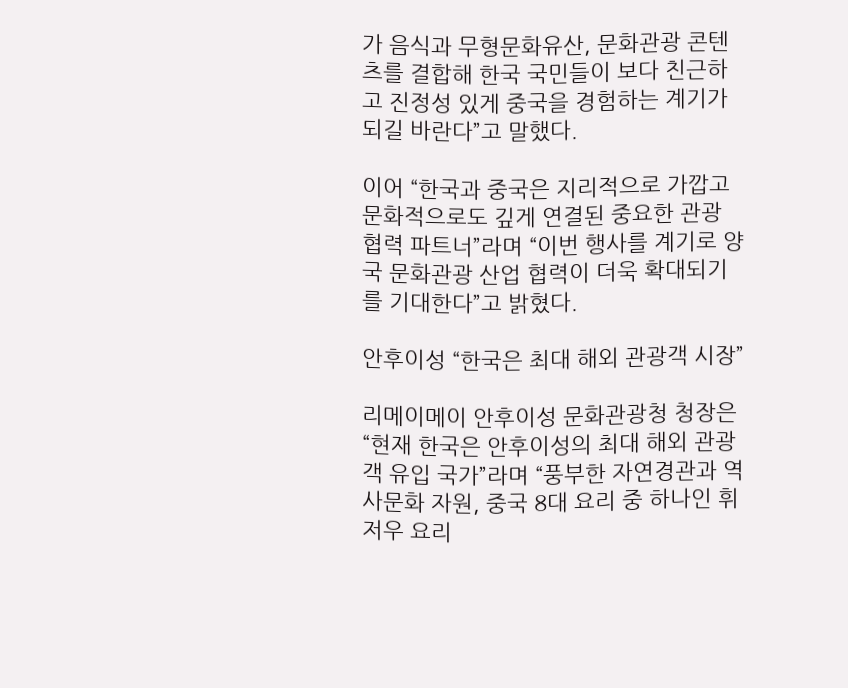가 음식과 무형문화유산, 문화관광 콘텐츠를 결합해 한국 국민들이 보다 친근하고 진정성 있게 중국을 경험하는 계기가 되길 바란다”고 말했다.

이어 “한국과 중국은 지리적으로 가깝고 문화적으로도 깊게 연결된 중요한 관광 협력 파트너”라며 “이번 행사를 계기로 양국 문화관광 산업 협력이 더욱 확대되기를 기대한다”고 밝혔다.

안후이성 “한국은 최대 해외 관광객 시장”

리메이메이 안후이성 문화관광청 청장은 “현재 한국은 안후이성의 최대 해외 관광객 유입 국가”라며 “풍부한 자연경관과 역사문화 자원, 중국 8대 요리 중 하나인 휘저우 요리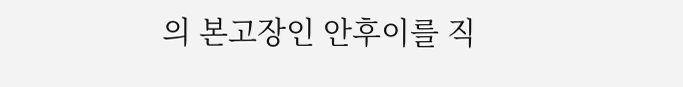의 본고장인 안후이를 직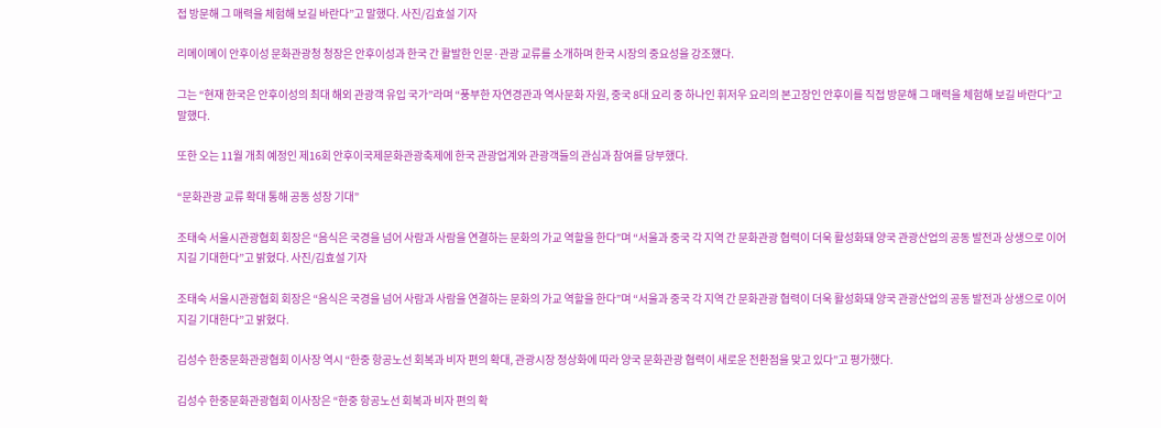접 방문해 그 매력을 체험해 보길 바란다”고 말했다. 사진/김효설 기자

리메이메이 안후이성 문화관광청 청장은 안후이성과 한국 간 활발한 인문·관광 교류를 소개하며 한국 시장의 중요성을 강조했다.

그는 “현재 한국은 안후이성의 최대 해외 관광객 유입 국가”라며 “풍부한 자연경관과 역사문화 자원, 중국 8대 요리 중 하나인 휘저우 요리의 본고장인 안후이를 직접 방문해 그 매력을 체험해 보길 바란다”고 말했다.

또한 오는 11월 개최 예정인 제16회 안후이국제문화관광축제에 한국 관광업계와 관광객들의 관심과 참여를 당부했다.

“문화관광 교류 확대 통해 공동 성장 기대”

조태숙 서울시관광협회 회장은 “음식은 국경을 넘어 사람과 사람을 연결하는 문화의 가교 역할을 한다”며 “서울과 중국 각 지역 간 문화관광 협력이 더욱 활성화돼 양국 관광산업의 공동 발전과 상생으로 이어지길 기대한다”고 밝혔다. 사진/김효설 기자

조태숙 서울시관광협회 회장은 “음식은 국경을 넘어 사람과 사람을 연결하는 문화의 가교 역할을 한다”며 “서울과 중국 각 지역 간 문화관광 협력이 더욱 활성화돼 양국 관광산업의 공동 발전과 상생으로 이어지길 기대한다”고 밝혔다.

김성수 한중문화관광협회 이사장 역시 “한중 항공노선 회복과 비자 편의 확대, 관광시장 정상화에 따라 양국 문화관광 협력이 새로운 전환점을 맞고 있다”고 평가했다.

김성수 한중문화관광협회 이사장은 “한중 항공노선 회복과 비자 편의 확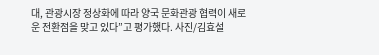대, 관광시장 정상화에 따라 양국 문화관광 협력이 새로운 전환점을 맞고 있다”고 평가했다. 사진/김효설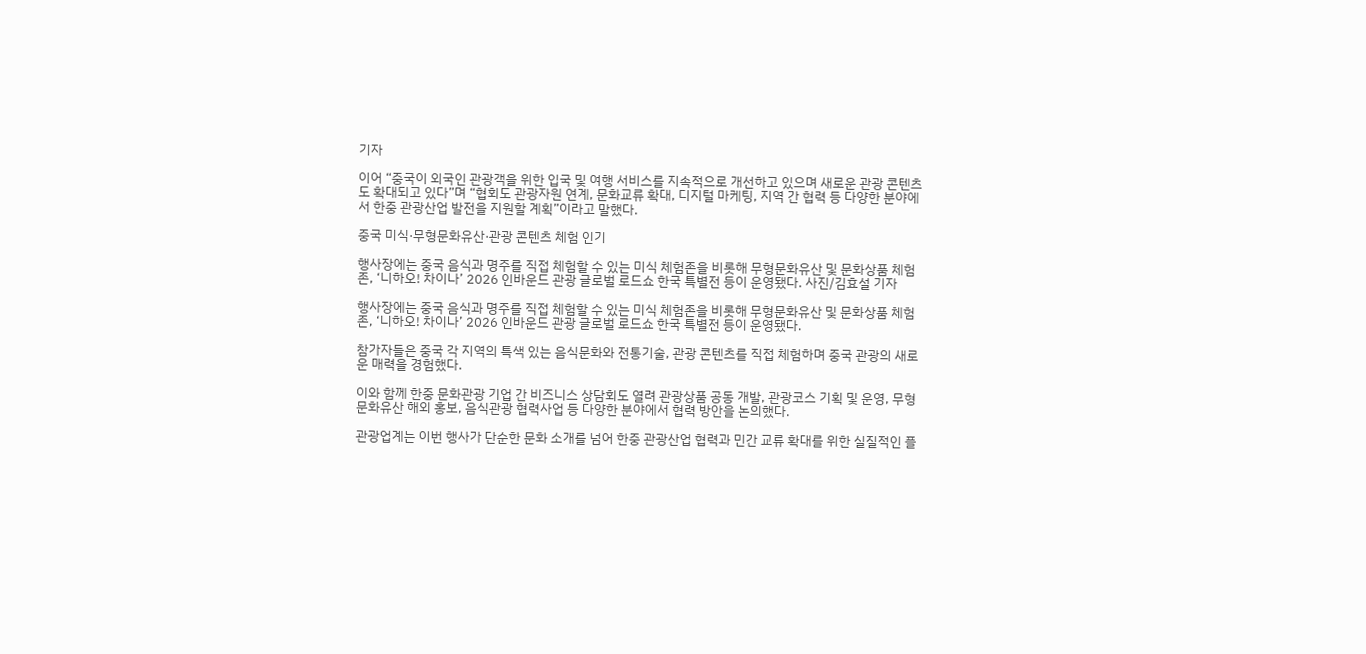기자

이어 “중국이 외국인 관광객을 위한 입국 및 여행 서비스를 지속적으로 개선하고 있으며 새로운 관광 콘텐츠도 확대되고 있다”며 “협회도 관광자원 연계, 문화교류 확대, 디지털 마케팅, 지역 간 협력 등 다양한 분야에서 한중 관광산업 발전을 지원할 계획”이라고 말했다.

중국 미식·무형문화유산·관광 콘텐츠 체험 인기

행사장에는 중국 음식과 명주를 직접 체험할 수 있는 미식 체험존을 비롯해 무형문화유산 및 문화상품 체험존, ‘니하오! 차이나’ 2026 인바운드 관광 글로벌 로드쇼 한국 특별전 등이 운영됐다. 사진/김효설 기자

행사장에는 중국 음식과 명주를 직접 체험할 수 있는 미식 체험존을 비롯해 무형문화유산 및 문화상품 체험존, ‘니하오! 차이나’ 2026 인바운드 관광 글로벌 로드쇼 한국 특별전 등이 운영됐다.

참가자들은 중국 각 지역의 특색 있는 음식문화와 전통기술, 관광 콘텐츠를 직접 체험하며 중국 관광의 새로운 매력을 경험했다.

이와 함께 한중 문화관광 기업 간 비즈니스 상담회도 열려 관광상품 공동 개발, 관광코스 기획 및 운영, 무형문화유산 해외 홍보, 음식관광 협력사업 등 다양한 분야에서 협력 방안을 논의했다.

관광업계는 이번 행사가 단순한 문화 소개를 넘어 한중 관광산업 협력과 민간 교류 확대를 위한 실질적인 플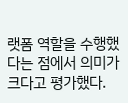랫폼 역할을 수행했다는 점에서 의미가 크다고 평가했다.